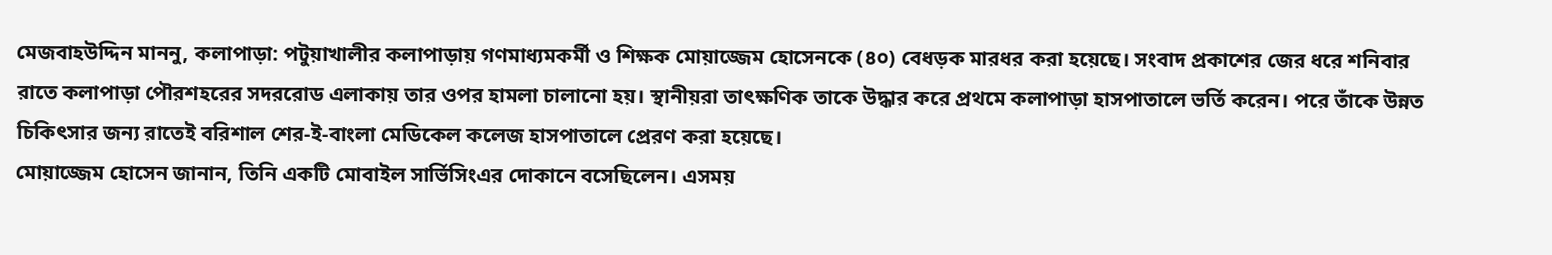মেজবাহউদ্দিন মাননু, কলাপাড়া: পটুয়াখালীর কলাপাড়ায় গণমাধ্যমকর্মী ও শিক্ষক মোয়াজ্জেম হোসেনকে (৪০) বেধড়ক মারধর করা হয়েছে। সংবাদ প্রকাশের জের ধরে শনিবার রাতে কলাপাড়া পৌরশহরের সদররোড এলাকায় তার ওপর হামলা চালানো হয়। স্থানীয়রা তাৎক্ষণিক তাকে উদ্ধার করে প্রথমে কলাপাড়া হাসপাতালে ভর্তি করেন। পরে তাঁকে উন্নত চিকিৎসার জন্য রাতেই বরিশাল শের-ই-বাংলা মেডিকেল কলেজ হাসপাতালে প্রেরণ করা হয়েছে।
মোয়াজ্জেম হোসেন জানান, তিনি একটি মোবাইল সার্ভিসিংএর দোকানে বসেছিলেন। এসময়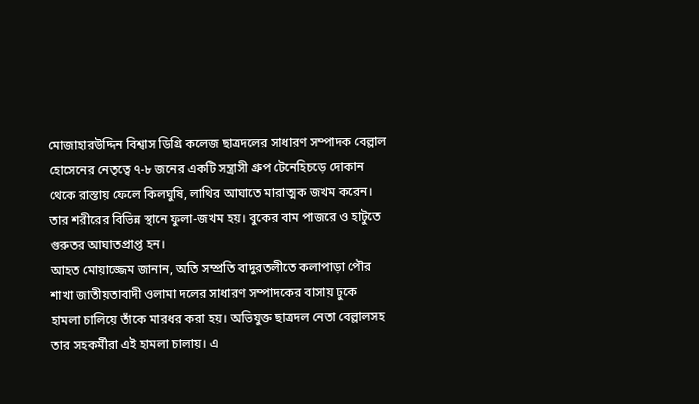মোজাহারউদ্দিন বিশ্বাস ডিগ্রি কলেজ ছাত্রদলের সাধারণ সম্পাদক বেল্লাল হোসেনের নেতৃত্বে ৭-৮ জনের একটি সন্ত্রাসী গ্রুপ টেনেহিচড়ে দোকান থেকে রাস্তায় ফেলে কিলঘুষি, লাথির আঘাতে মারাত্মক জখম করেন। তার শরীরের বিভিন্ন স্থানে ফুলা-জখম হয়। বুকের বাম পাজরে ও হাটুতে গুরুতর আঘাতপ্রাপ্ত হন।
আহত মোয়াজ্জেম জানান, অতি সম্প্রতি বাদুরতলীতে কলাপাড়া পৌর শাখা জাতীয়তাবাদী ওলামা দলের সাধারণ সম্পাদকের বাসায় ঢুকে হামলা চালিয়ে তাঁকে মারধর করা হয়। অভিযুক্ত ছাত্রদল নেতা বেল্লালসহ তার সহকর্মীরা এই হামলা চালায়। এ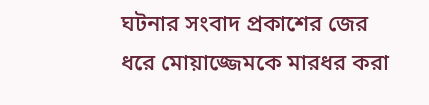ঘটনার সংবাদ প্রকাশের জের ধরে মোয়াজ্জেমকে মারধর করা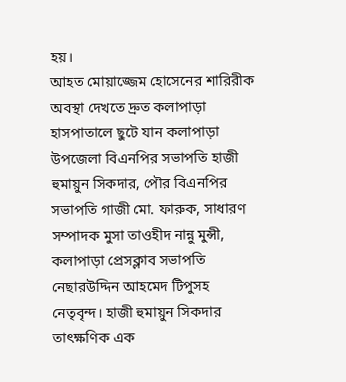হয়।
আহত মোয়াজ্জেম হোসেনের শারিরীক অবস্থা দেখতে দ্রুত কলাপাড়া হাসপাতালে ছুটে যান কলাপাড়া উপজেলা বিএনপির সভাপতি হাজী হুমায়ুন সিকদার, পৌর বিএনপির সভাপতি গাজী মো. ফারুক, সাধারণ সম্পাদক মুসা তাওহীদ নান্নু মুন্সী, কলাপাড়া প্রেসক্লাব সভাপতি নেছারউদ্দিন আহমেদ টিপুসহ নেতৃবৃন্দ। হাজী হুমায়ুন সিকদার তাৎক্ষণিক এক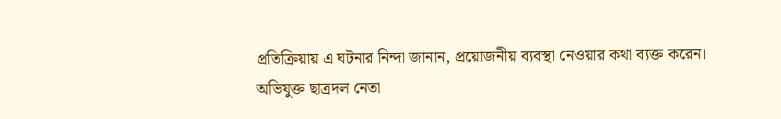প্রতিক্রিয়ায় এ ঘটনার নিন্দা জানান, প্রয়োজনীয় ব্যবস্থা নেওয়ার কথা ব্যক্ত করেন।
অভিযুক্ত ছাত্রদল নেতা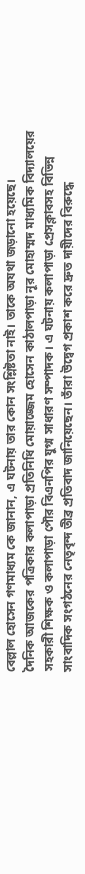বেল্লাল হোসেন গণমাধ্যম কে জানান, এ ঘটনায় তার কোন সংশ্লিষ্টতা নাই। তাকে অযথা জড়ানো হয়েছে।
দৈনিক আজকের পত্রিকার কলাপাড়া প্রতিনিধি মোয়াজ্জেম হোসেন কাঠালপাড়া নূর মোহাম্মদ মাধ্যমিক বিদ্যালয়ের সহকারী শিক্ষক ও কলাপাড়া পৌর বিএনপির যুগ্ম সাধারণ সম্পাদক। এ ঘটনায় কলাপাড়া প্রেসক্লাবসহ বিভিন্ন সাংবাদিক সংগঠনের নেতৃবৃন্দ তীব্র প্রতিবাদ জানিয়েছেন। তাঁরা উদ্বেগ প্রকাশ করে দ্রুত দায়ীদের বিরুদ্ধে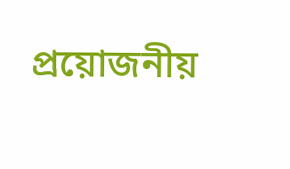প্রয়োজনীয়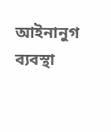আইনানুগ ব্যবস্থা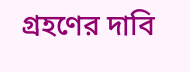গ্রহণের দাবি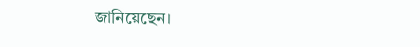জানিয়েছেন।